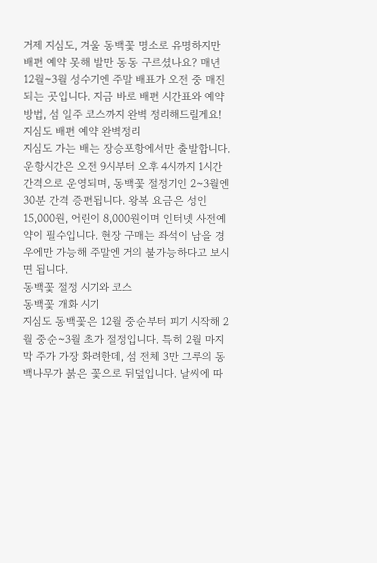거제 지심도, 겨울 동백꽃 명소로 유명하지만 배편 예약 못해 발만 동동 구르셨나요? 매년 12월~3월 성수기엔 주말 배표가 오전 중 매진되는 곳입니다. 지금 바로 배편 시간표와 예약방법, 섬 일주 코스까지 완벽 정리해드릴게요!
지심도 배편 예약 완벽정리
지심도 가는 배는 장승포항에서만 출발합니다. 운항시간은 오전 9시부터 오후 4시까지 1시간 간격으로 운영되며, 동백꽃 절정기인 2~3월엔 30분 간격 증편됩니다. 왕복 요금은 성인 15,000원, 어린이 8,000원이며 인터넷 사전예약이 필수입니다. 현장 구매는 좌석이 남을 경우에만 가능해 주말엔 거의 불가능하다고 보시면 됩니다.
동백꽃 절정 시기와 코스
동백꽃 개화 시기
지심도 동백꽃은 12월 중순부터 피기 시작해 2월 중순~3월 초가 절정입니다. 특히 2월 마지막 주가 가장 화려한데, 섬 전체 3만 그루의 동백나무가 붉은 꽃으로 뒤덮입니다. 날씨에 따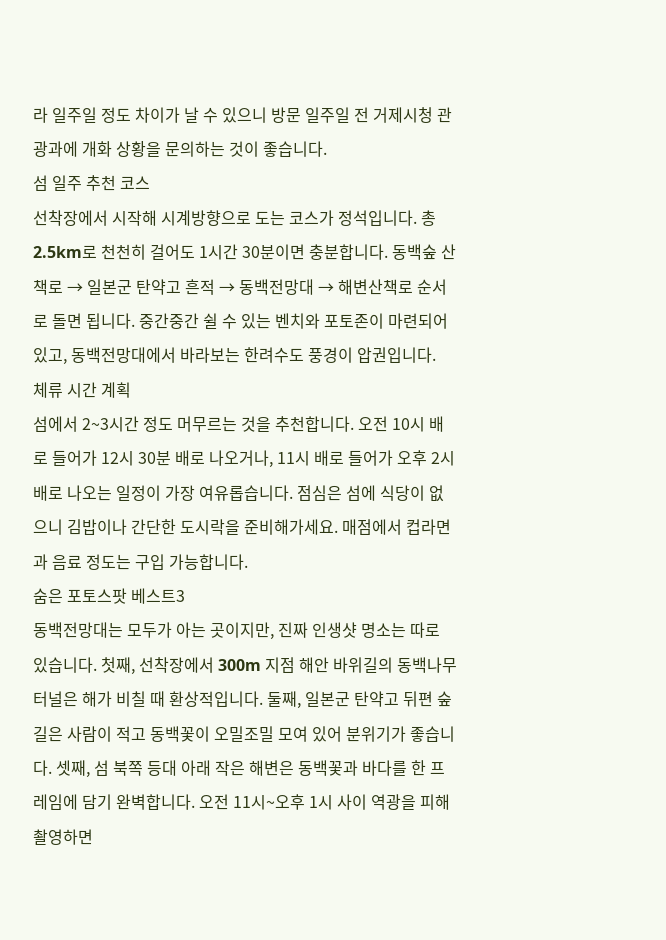라 일주일 정도 차이가 날 수 있으니 방문 일주일 전 거제시청 관광과에 개화 상황을 문의하는 것이 좋습니다.
섬 일주 추천 코스
선착장에서 시작해 시계방향으로 도는 코스가 정석입니다. 총 2.5km로 천천히 걸어도 1시간 30분이면 충분합니다. 동백숲 산책로 → 일본군 탄약고 흔적 → 동백전망대 → 해변산책로 순서로 돌면 됩니다. 중간중간 쉴 수 있는 벤치와 포토존이 마련되어 있고, 동백전망대에서 바라보는 한려수도 풍경이 압권입니다.
체류 시간 계획
섬에서 2~3시간 정도 머무르는 것을 추천합니다. 오전 10시 배로 들어가 12시 30분 배로 나오거나, 11시 배로 들어가 오후 2시 배로 나오는 일정이 가장 여유롭습니다. 점심은 섬에 식당이 없으니 김밥이나 간단한 도시락을 준비해가세요. 매점에서 컵라면과 음료 정도는 구입 가능합니다.
숨은 포토스팟 베스트3
동백전망대는 모두가 아는 곳이지만, 진짜 인생샷 명소는 따로 있습니다. 첫째, 선착장에서 300m 지점 해안 바위길의 동백나무 터널은 해가 비칠 때 환상적입니다. 둘째, 일본군 탄약고 뒤편 숲길은 사람이 적고 동백꽃이 오밀조밀 모여 있어 분위기가 좋습니다. 셋째, 섬 북쪽 등대 아래 작은 해변은 동백꽃과 바다를 한 프레임에 담기 완벽합니다. 오전 11시~오후 1시 사이 역광을 피해 촬영하면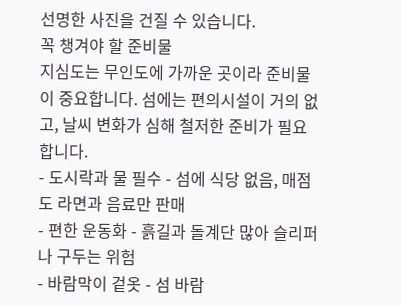선명한 사진을 건질 수 있습니다.
꼭 챙겨야 할 준비물
지심도는 무인도에 가까운 곳이라 준비물이 중요합니다. 섬에는 편의시설이 거의 없고, 날씨 변화가 심해 철저한 준비가 필요합니다.
- 도시락과 물 필수 - 섬에 식당 없음, 매점도 라면과 음료만 판매
- 편한 운동화 - 흙길과 돌계단 많아 슬리퍼나 구두는 위험
- 바람막이 겉옷 - 섬 바람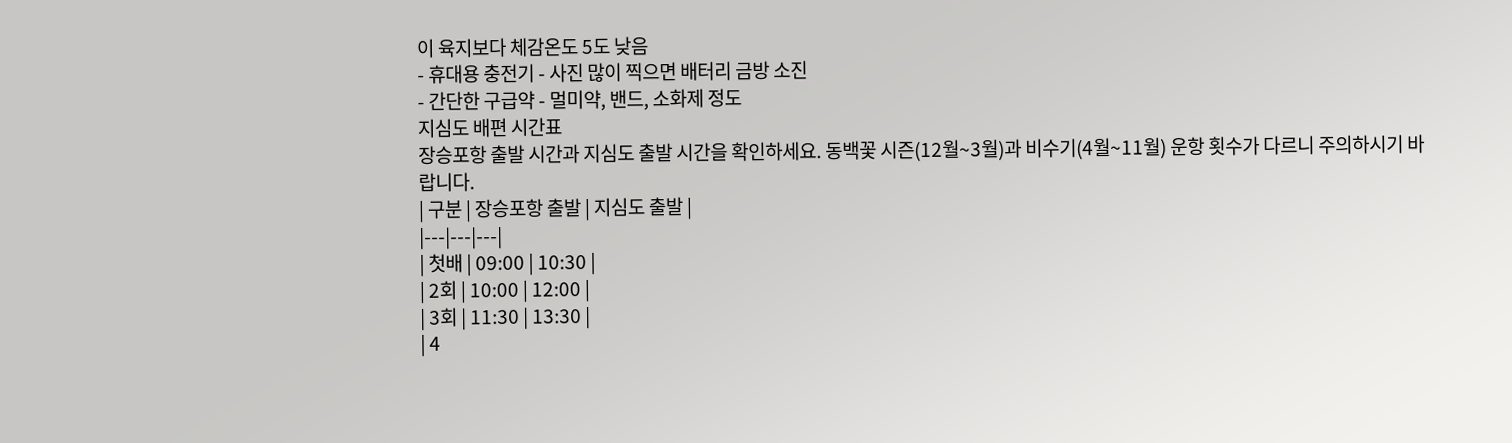이 육지보다 체감온도 5도 낮음
- 휴대용 충전기 - 사진 많이 찍으면 배터리 금방 소진
- 간단한 구급약 - 멀미약, 밴드, 소화제 정도
지심도 배편 시간표
장승포항 출발 시간과 지심도 출발 시간을 확인하세요. 동백꽃 시즌(12월~3월)과 비수기(4월~11월) 운항 횟수가 다르니 주의하시기 바랍니다.
| 구분 | 장승포항 출발 | 지심도 출발 |
|---|---|---|
| 첫배 | 09:00 | 10:30 |
| 2회 | 10:00 | 12:00 |
| 3회 | 11:30 | 13:30 |
| 4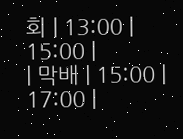회 | 13:00 | 15:00 |
| 막배 | 15:00 | 17:00 |